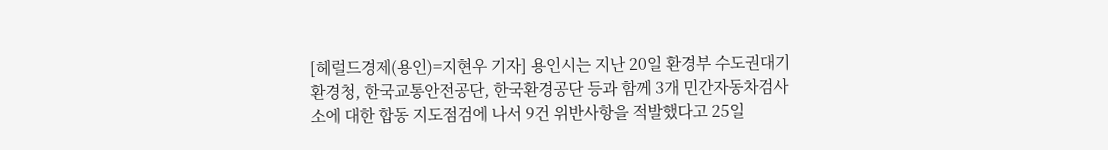[헤럴드경제(용인)=지현우 기자] 용인시는 지난 20일 환경부 수도권대기환경청, 한국교통안전공단, 한국환경공단 등과 함께 3개 민간자동차검사소에 대한 합동 지도점검에 나서 9건 위반사항을 적발했다고 25일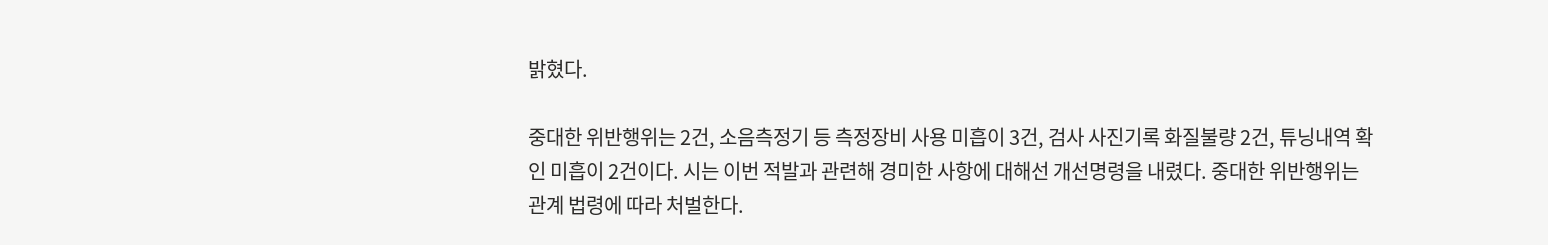밝혔다.

중대한 위반행위는 2건, 소음측정기 등 측정장비 사용 미흡이 3건, 검사 사진기록 화질불량 2건, 튜닝내역 확인 미흡이 2건이다. 시는 이번 적발과 관련해 경미한 사항에 대해선 개선명령을 내렸다. 중대한 위반행위는 관계 법령에 따라 처벌한다.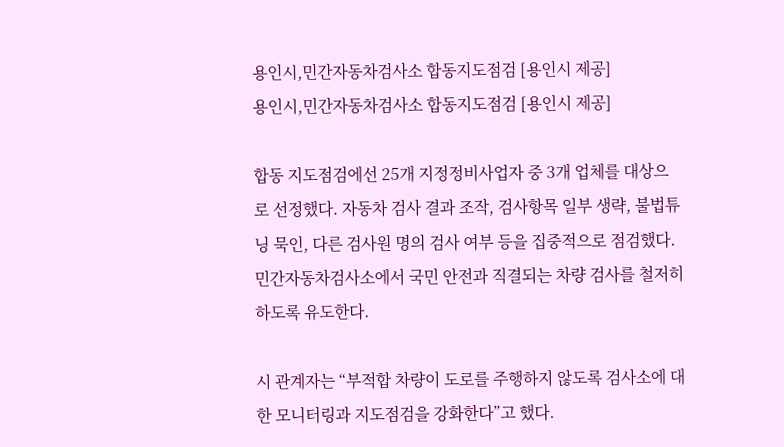용인시,민간자동차검사소 합동지도점검 [용인시 제공]
용인시,민간자동차검사소 합동지도점검 [용인시 제공]

합동 지도점검에선 25개 지정정비사업자 중 3개 업체를 대상으로 선정했다. 자동차 검사 결과 조작, 검사항목 일부 생략, 불법튜닝 묵인, 다른 검사원 명의 검사 여부 등을 집중적으로 점검했다. 민간자동차검사소에서 국민 안전과 직결되는 차량 검사를 철저히 하도록 유도한다.

시 관계자는 “부적합 차량이 도로를 주행하지 않도록 검사소에 대한 모니터링과 지도점검을 강화한다”고 했다.